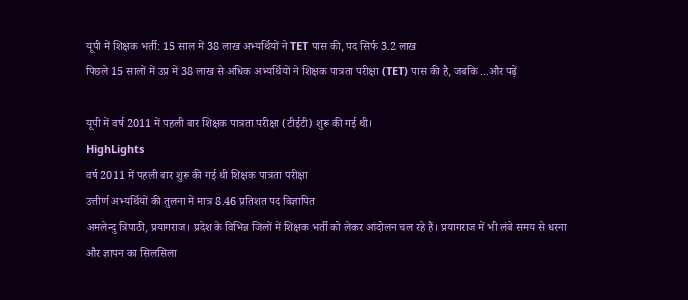यूपी में शिक्षक भर्ती: 15 साल में 38 लाख अभ्यर्थियों ने TET पास की, पद सिर्फ 3.2 लाख
पिछले 15 सालों में उप्र में 38 लाख से अधिक अभ्यर्थियों ने शिक्षक पात्रता परीक्षा (TET) पास की है, जबकि ...और पढ़ें

यूपी में वर्ष 2011 में पहली बार शिक्षक पात्रता परीक्षा (टीईटी) शुरू की गई थी।
HighLights
वर्ष 2011 में पहली बार शुरू की गई थी शिक्षक पात्रता परीक्षा
उत्तीर्ण अभ्यर्थियों की तुलना में मात्र 8.46 प्रतिशत पद विज्ञापित
अमलेन्दु त्रिपाठी, प्रयागराज। प्रदेश के विभिन्न जिलों में शिक्षक भर्ती को लेकर आंदोलन चल रहे हैं। प्रयागराज में भी लंबे समय से धरना और ज्ञापन का सिलसिला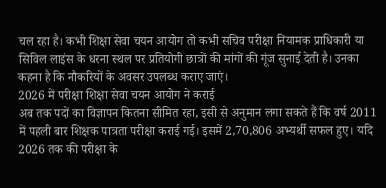चल रहा है। कभी शिक्षा सेवा चयन आयोग तो कभी सचिव परीक्षा नियामक प्राधिकारी या सिविल लाइंस के धरना स्थल पर प्रतियोगी छात्रों की मांगों की गूंज सुनाई देती है। उनका कहना है कि नौकरियों के अवसर उपलब्ध कराए जाएं।
2026 में परीक्षा शिक्षा सेवा चयन आयोग ने कराई
अब तक पदों का विज्ञापन कितना सीमित रहा, इसी से अनुमान लगा सकते हैं कि वर्ष 2011 में पहली बार शिक्षक पात्रता परीक्षा कराई गई। इसमें 2,70,806 अभ्यर्थी सफल हुए। यदि 2026 तक की परीक्षा के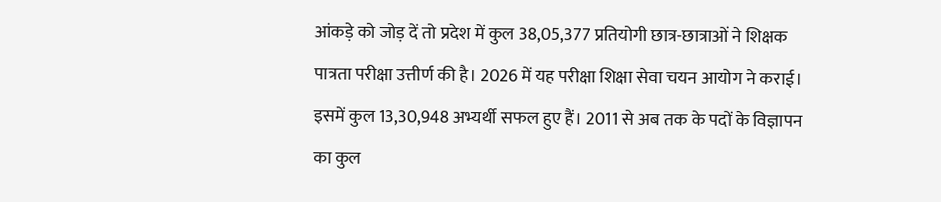आंकड़े को जोड़ दें तो प्रदेश में कुल 38,05,377 प्रतियोगी छात्र-छात्राओं ने शिक्षक पात्रता परीक्षा उत्तीर्ण की है। 2026 में यह परीक्षा शिक्षा सेवा चयन आयोग ने कराई। इसमें कुल 13,30,948 अभ्यर्थी सफल हुए हैं। 2011 से अब तक के पदों के विज्ञापन का कुल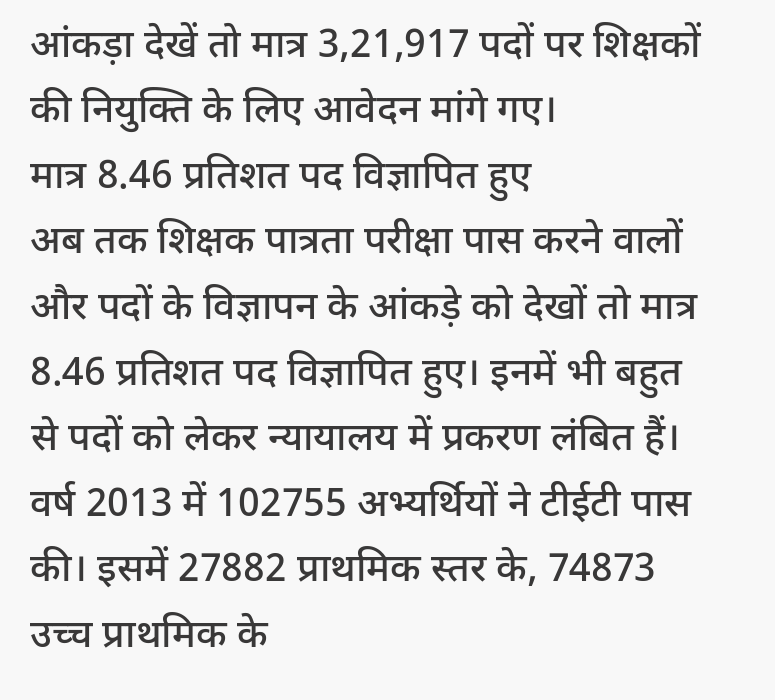आंकड़ा देखें तो मात्र 3,21,917 पदों पर शिक्षकों की नियुक्ति के लिए आवेदन मांगे गए।
मात्र 8.46 प्रतिशत पद विज्ञापित हुए
अब तक शिक्षक पात्रता परीक्षा पास करने वालों और पदों के विज्ञापन के आंकड़े को देखों तो मात्र 8.46 प्रतिशत पद विज्ञापित हुए। इनमें भी बहुत से पदों को लेकर न्यायालय में प्रकरण लंबित हैं। वर्ष 2013 में 102755 अभ्यर्थियों ने टीईटी पास की। इसमें 27882 प्राथमिक स्तर के, 74873 उच्च प्राथमिक के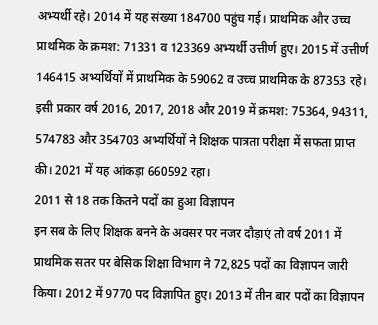अभ्यर्थी रहे। 2014 में यह संख्या 184700 पहुंच गई। प्राथमिक और उच्च प्राथमिक के क्रमश: 71331 व 123369 अभ्यर्थी उत्तीर्ण हुए। 2015 में उत्तीर्ण 146415 अभ्यर्थियों में प्राथमिक के 59062 व उच्च प्राथमिक के 87353 रहे। इसी प्रकार वर्ष 2016, 2017, 2018 और 2019 में क्रमश: 75364, 94311, 574783 और 354703 अभ्यर्थियों ने शिक्षक पात्रता परीक्षा में सफता प्राप्त की। 2021 में यह आंकड़ा 660592 रहा।
2011 से 18 तक कितने पदों का हुआ विज्ञापन
इन सब के लिए शिक्षक बनने के अवसर पर नजर दौड़ाएं तो वर्ष 2011 में प्राथमिक सतर पर बेसिक शिक्षा विभाग ने 72,825 पदों का विज्ञापन जारी किया। 2012 में 9770 पद विज्ञापित हुए। 2013 में तीन बार पदों का विज्ञापन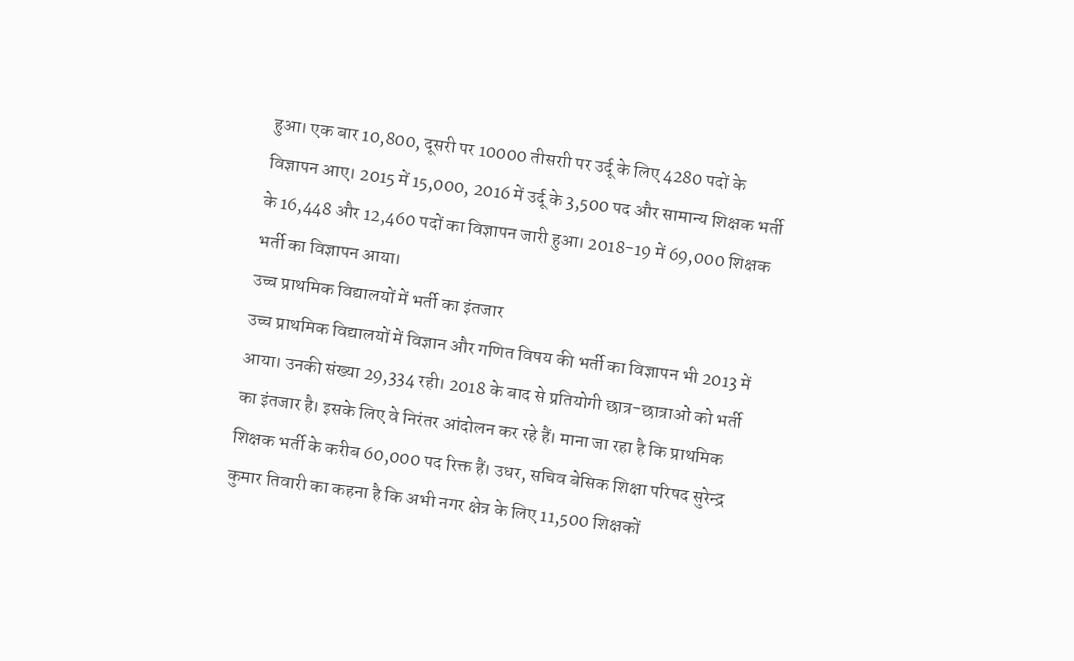हुआ। एक बार 10,800, दूसरी पर 10000 तीसराी पर उर्दू के लिए 4280 पदों के विज्ञापन आए। 2015 में 15,000, 2016 में उर्दू के 3,500 पद और सामान्य शिक्षक भर्ती के 16,448 और 12,460 पदों का विज्ञापन जारी हुआ। 2018-19 में 69,000 शिक्षक भर्ती का विज्ञापन आया।
उच्च प्राथमिक विद्यालयों में भर्ती का इंतजार
उच्च प्राथमिक विद्यालयों में विज्ञान और गणित विषय की भर्ती का विज्ञापन भी 2013 में आया। उनकी संख्या 29,334 रही। 2018 के बाद से प्रतियोगी छात्र-छात्राओं को भर्ती का इंतजार है। इसके लिए वे निरंतर आंदोलन कर रहे हैं। माना जा रहा है कि प्राथमिक शिक्षक भर्ती के करीब 60,000 पद रिक्त हैं। उधर, सचिव बेसिक शिक्षा परिषद सुरेन्द्र कुमार तिवारी का कहना है कि अभी नगर क्षेत्र के लिए 11,500 शिक्षकों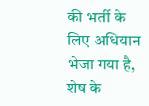की भर्ती के लिए अधियान भेजा गया है, शेष के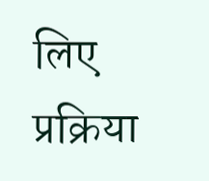लिए प्रक्रिया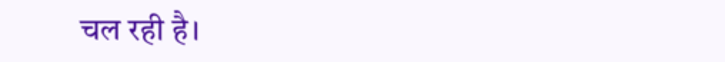चल रही है।